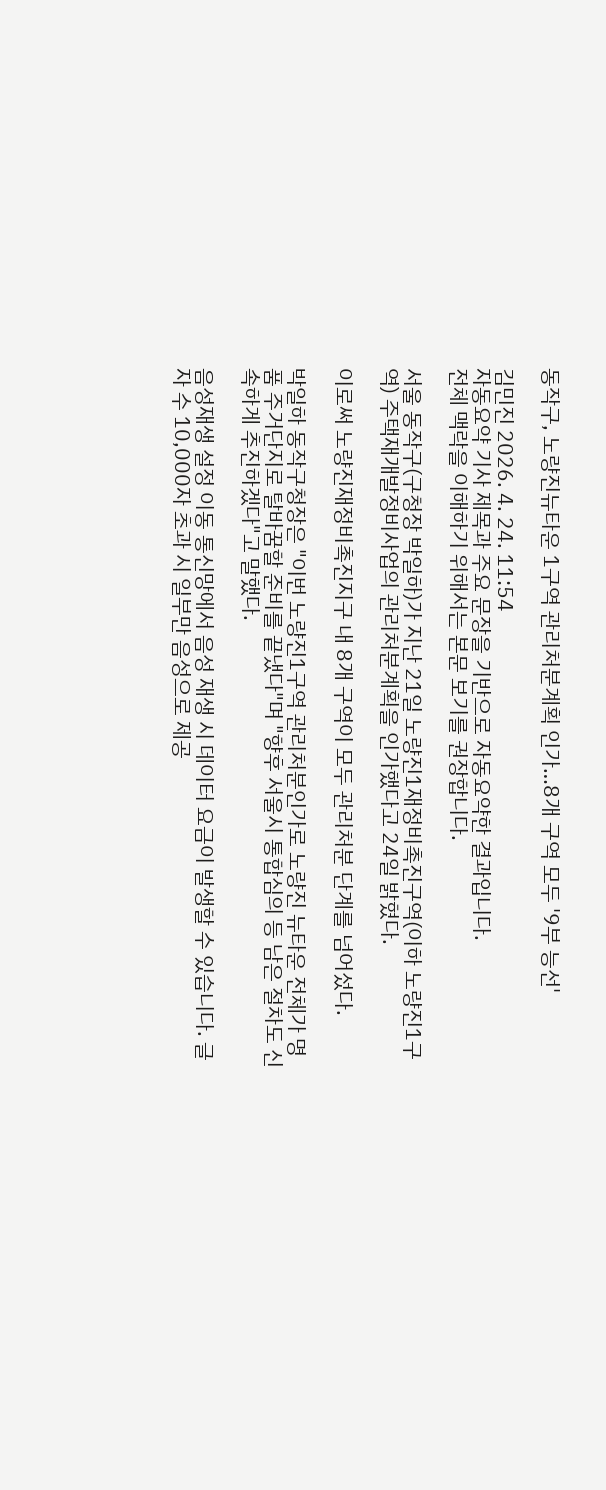동작구, 노량진뉴타운 1구역 관리처분계획 인가…8개 구역 모두 '9부 능선'

김민진 2026. 4. 24. 11:54
자동요약 기사 제목과 주요 문장을 기반으로 자동요약한 결과입니다.
전체 맥락을 이해하기 위해서는 본문 보기를 권장합니다.

서울 동작구(구청장 박일하)가 지난 21일 노량진1재정비촉진구역(이하 노량진1구역) 주택재개발정비사업의 관리처분계획을 인가했다고 24일 밝혔다.

이로써 노량진재정비촉진지구 내 8개 구역이 모두 관리처분 단계를 넘어섰다.

박일하 동작구청장은 "이번 노량진1구역 관리처분인가로 노량진 뉴타운 전체가 명품 주거단지로 탈바꿈할 준비를 끝냈다"며 "향후 서울시 통합심의 등 남은 절차도 신속하게 추진하겠다"고 말했다.

음성재생 설정 이동 통신망에서 음성 재생 시 데이터 요금이 발생할 수 있습니다. 글자 수 10,000자 초과 시 일부만 음성으로 제공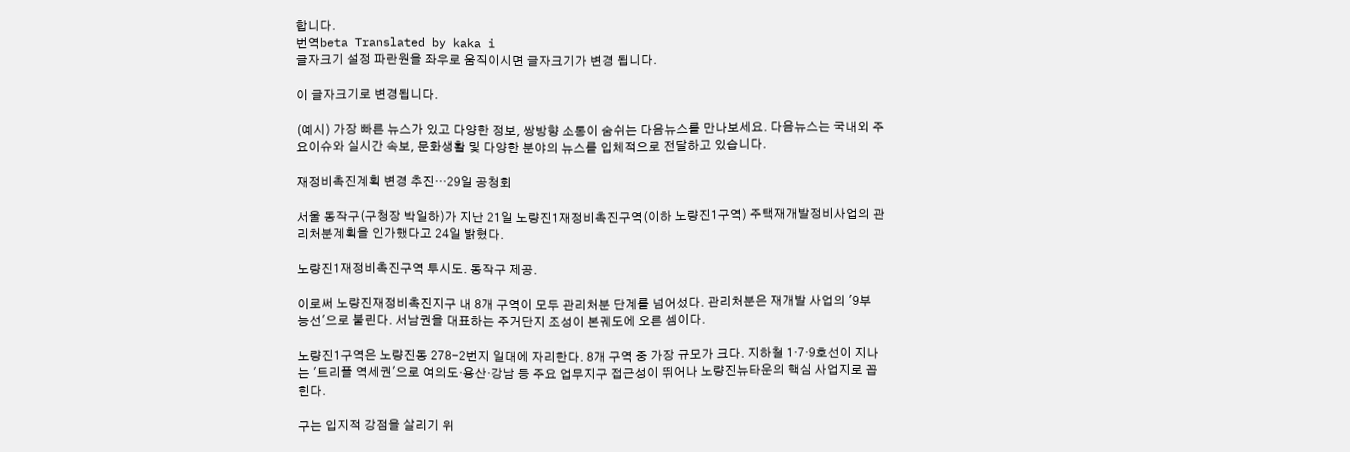합니다.
번역beta Translated by kaka i
글자크기 설정 파란원을 좌우로 움직이시면 글자크기가 변경 됩니다.

이 글자크기로 변경됩니다.

(예시) 가장 빠른 뉴스가 있고 다양한 정보, 쌍방향 소통이 숨쉬는 다음뉴스를 만나보세요. 다음뉴스는 국내외 주요이슈와 실시간 속보, 문화생활 및 다양한 분야의 뉴스를 입체적으로 전달하고 있습니다.

재정비촉진계획 변경 추진…29일 공청회

서울 동작구(구청장 박일하)가 지난 21일 노량진1재정비촉진구역(이하 노량진1구역) 주택재개발정비사업의 관리처분계획을 인가했다고 24일 밝혔다.

노량진1재정비촉진구역 투시도. 동작구 제공.

이로써 노량진재정비촉진지구 내 8개 구역이 모두 관리처분 단계를 넘어섰다. 관리처분은 재개발 사업의 '9부 능선'으로 불린다. 서남권을 대표하는 주거단지 조성이 본궤도에 오른 셈이다.

노량진1구역은 노량진동 278-2번지 일대에 자리한다. 8개 구역 중 가장 규모가 크다. 지하철 1·7·9호선이 지나는 '트리플 역세권'으로 여의도·용산·강남 등 주요 업무지구 접근성이 뛰어나 노량진뉴타운의 핵심 사업지로 꼽힌다.

구는 입지적 강점을 살리기 위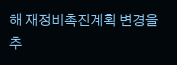해 재정비촉진계획 변경을 추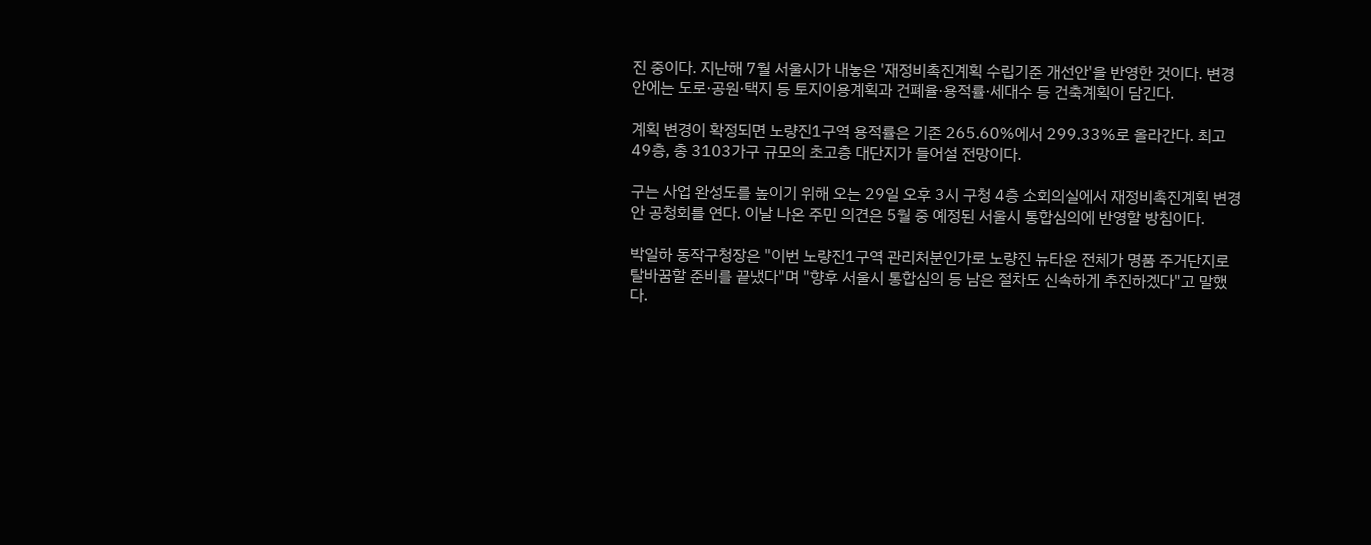진 중이다. 지난해 7월 서울시가 내놓은 '재정비촉진계획 수립기준 개선안'을 반영한 것이다. 변경안에는 도로·공원·택지 등 토지이용계획과 건폐율·용적률·세대수 등 건축계획이 담긴다.

계획 변경이 확정되면 노량진1구역 용적률은 기존 265.60%에서 299.33%로 올라간다. 최고 49층, 총 3103가구 규모의 초고층 대단지가 들어설 전망이다.

구는 사업 완성도를 높이기 위해 오는 29일 오후 3시 구청 4층 소회의실에서 재정비촉진계획 변경안 공청회를 연다. 이날 나온 주민 의견은 5월 중 예정된 서울시 통합심의에 반영할 방침이다.

박일하 동작구청장은 "이번 노량진1구역 관리처분인가로 노량진 뉴타운 전체가 명품 주거단지로 탈바꿈할 준비를 끝냈다"며 "향후 서울시 통합심의 등 남은 절차도 신속하게 추진하겠다"고 말했다.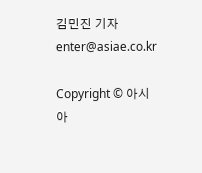김민진 기자 enter@asiae.co.kr

Copyright © 아시아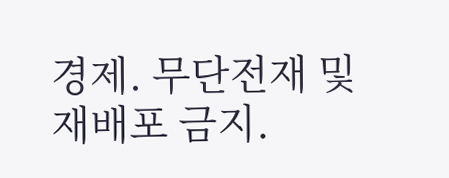경제. 무단전재 및 재배포 금지.